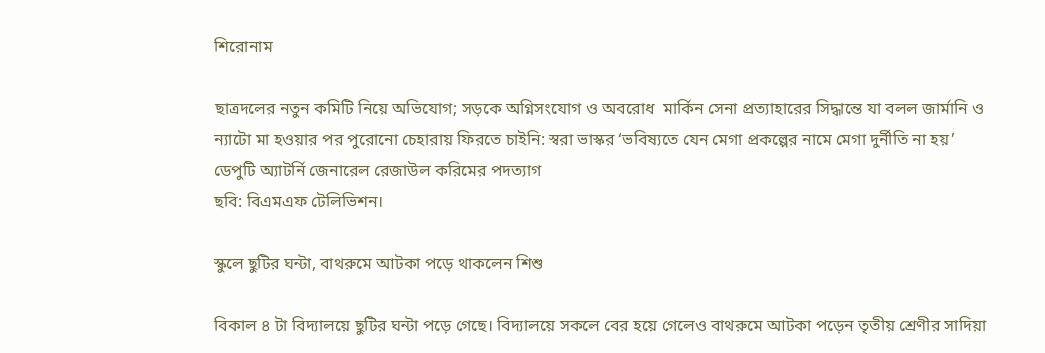শিরোনাম

ছাত্রদলের নতুন কমিটি নিয়ে অভিযোগ; সড়কে অগ্নিসংযোগ ও অবরোধ  মার্কিন সেনা প্রত্যাহারের সিদ্ধান্তে যা বলল জার্মানি ও ন্যাটো মা হওয়ার পর পুরোনো চেহারায় ফিরতে চাইনি: স্বরা ভাস্কর ‘ভবিষ্যতে যেন মেগা প্রকল্পের নামে মেগা দুর্নীতি না হয়’ ডেপুটি অ্যাটর্নি জেনারেল রেজাউল করিমের পদত্যাগ
ছবি: বিএমএফ টেলিভিশন।

স্কুলে ছুটির ঘন্টা, বাথরুমে আটকা পড়ে থাকলেন শিশু

বিকাল ৪ টা বিদ্যালয়ে ছুটির ঘন্টা পড়ে গেছে। বিদ্যালয়ে সকলে বের হয়ে গেলেও বাথরুমে আটকা পড়েন তৃতীয় শ্রেণীর সাদিয়া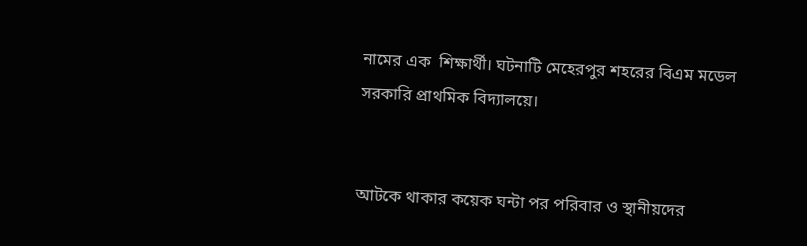নামের এক  শিক্ষার্থী। ঘটনাটি মেহেরপুর শহরের বিএম মডেল সরকারি প্রাথমিক বিদ্যালয়ে।


আটকে থাকার কয়েক ঘন্টা পর পরিবার ও স্থানীয়দের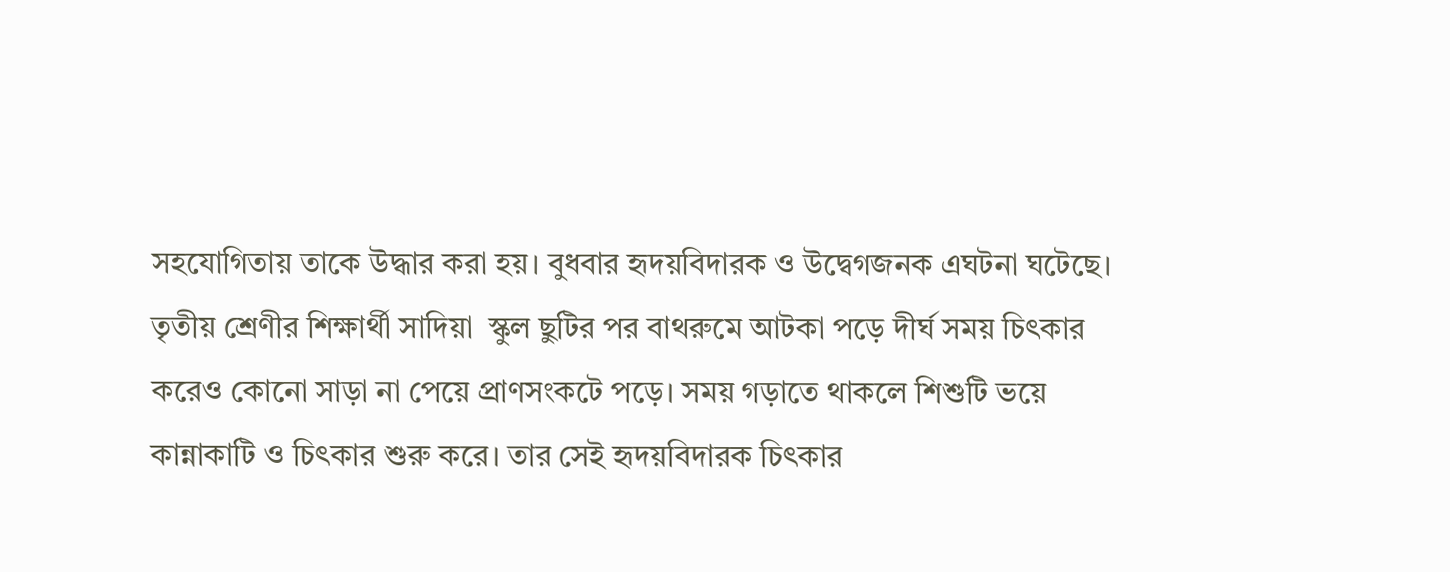সহযোগিতায় তাকে উদ্ধার করা হয়। বুধবার হৃদয়বিদারক ও উদ্বেগজনক এঘটনা ঘটেছে। তৃতীয় শ্রেণীর শিক্ষার্থী সাদিয়া  স্কুল ছুটির পর বাথরুমে আটকা পড়ে দীর্ঘ সময় চিৎকার করেও কোনো সাড়া না পেয়ে প্রাণসংকটে পড়ে। সময় গড়াতে থাকলে শিশুটি ভয়ে কান্নাকাটি ও চিৎকার শুরু করে। তার সেই হৃদয়বিদারক চিৎকার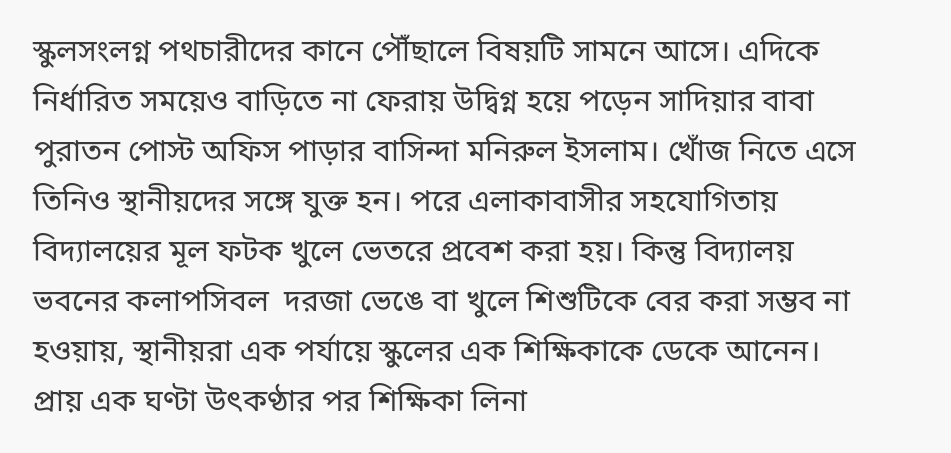স্কুলসংলগ্ন পথচারীদের কানে পৌঁছালে বিষয়টি সামনে আসে। এদিকে নির্ধারিত সময়েও বাড়িতে না ফেরায় উদ্বিগ্ন হয়ে পড়েন সাদিয়ার বাবা পুরাতন পোস্ট অফিস পাড়ার বাসিন্দা মনিরুল ইসলাম। খোঁজ নিতে এসে তিনিও স্থানীয়দের সঙ্গে যুক্ত হন। পরে এলাকাবাসীর সহযোগিতায় বিদ্যালয়ের মূল ফটক খুলে ভেতরে প্রবেশ করা হয়। কিন্তু বিদ্যালয় ভবনের কলাপসিবল  দরজা ভেঙে বা খুলে শিশুটিকে বের করা সম্ভব না হওয়ায়, স্থানীয়রা এক পর্যায়ে স্কুলের এক শিক্ষিকাকে ডেকে আনেন। প্রায় এক ঘণ্টা উৎকণ্ঠার পর শিক্ষিকা লিনা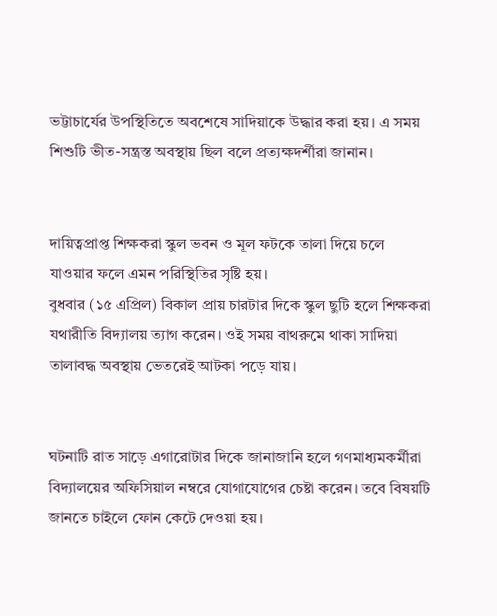ভট্টাচার্যের উপস্থিতিতে অবশেষে সাদিয়াকে উদ্ধার করা হয়। এ সময় শিশুটি ভীত-সন্ত্রস্ত অবস্থায় ছিল বলে প্রত্যক্ষদর্শীরা জানান।


দায়িত্বপ্রাপ্ত শিক্ষকরা স্কুল ভবন ও মূল ফটকে তালা দিয়ে চলে যাওয়ার ফলে এমন পরিস্থিতির সৃষ্টি হয়।
বুধবার (১৫ এপ্রিল) বিকাল প্রায় চারটার দিকে স্কুল ছুটি হলে শিক্ষকরা যথারীতি বিদ্যালয় ত্যাগ করেন। ওই সময় বাথরুমে থাকা সাদিয়া তালাবদ্ধ অবস্থায় ভেতরেই আটকা পড়ে যায়।


ঘটনাটি রাত সাড়ে এগারোটার দিকে জানাজানি হলে গণমাধ্যমকর্মীরা বিদ্যালয়ের অফিসিয়াল নম্বরে যোগাযোগের চেষ্টা করেন। তবে বিষয়টি জানতে চাইলে ফোন কেটে দেওয়া হয়।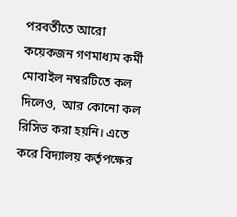পরবর্তীতে আরো কয়েকজন গণমাধ্যম কর্মী মোবাইল নম্বরটিতে কল দিলেও,  আর কোনো কল রিসিভ করা হয়নি। এতে করে বিদ্যালয় কর্তৃপক্ষের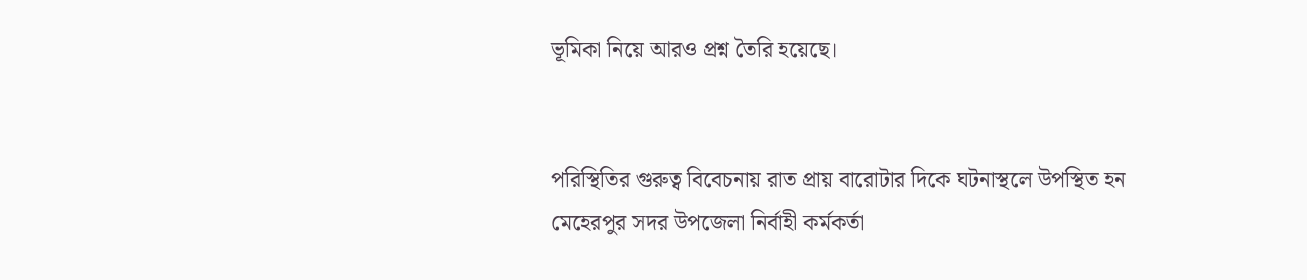ভূমিকা নিয়ে আরও প্রশ্ন তৈরি হয়েছে।


পরিস্থিতির গুরুত্ব বিবেচনায় রাত প্রায় বারোটার দিকে ঘটনাস্থলে উপস্থিত হন মেহেরপুর সদর উপজেলা নির্বাহী কর্মকর্তা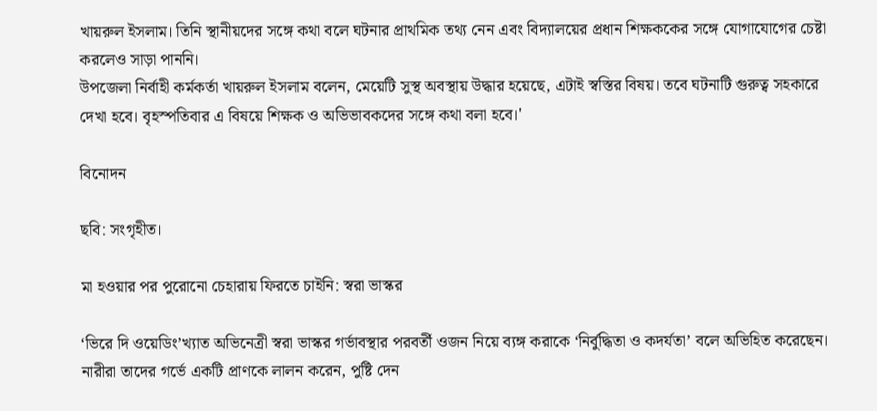খায়রুল ইসলাম। তিনি স্থানীয়দের সঙ্গে কথা বলে ঘটনার প্রাথমিক তথ্য নেন এবং বিদ্যালয়ের প্রধান শিক্ষককের সঙ্গে যোগাযোগের চেষ্টা করলেও সাড়া পাননি।
উপজেলা নির্বাহী কর্মকর্তা খায়রুল ইসলাম বলেন, মেয়েটি সুস্থ অবস্থায় উদ্ধার হয়েছে, এটাই স্বস্তির বিষয়। তবে ঘটনাটি গুরুত্ব সহকারে দেখা হবে। বৃহস্পতিবার এ বিষয়ে শিক্ষক ও অভিভাবকদের সঙ্গে কথা বলা হবে।'

বিনোদন

ছবি: সংগৃহীত।

মা হওয়ার পর পুরোনো চেহারায় ফিরতে চাইনি: স্বরা ভাস্কর

‘ভিরে দি ওয়েডিং’খ্যাত অভিনেত্রী স্বরা ভাস্কর গর্ভাবস্থার পরবর্তী ওজন নিয়ে ব্যঙ্গ করাকে ‘নির্বুদ্ধিতা ও কদর্যতা’ বলে অভিহিত করেছেন। নারীরা তাদের গর্ভে একটি প্রাণকে লালন করেন, পুষ্টি দেন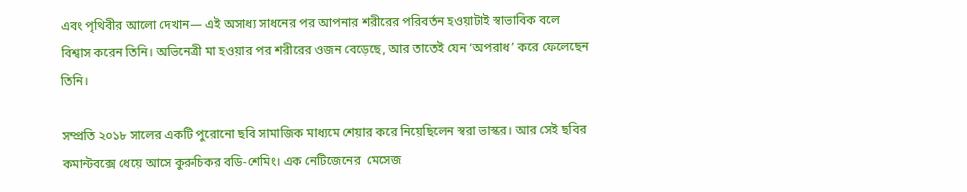এবং পৃথিবীর আলো দেখান— এই অসাধ্য সাধনের পর আপনার শরীরের পরিবর্তন হওয়াটাই স্বাভাবিক বলে বিশ্বাস করেন তিনি। অভিনেত্রী মা হওয়ার পর শরীরের ওজন বেড়েছে, আর তাতেই যেন ‘অপরাধ’ করে ফেলেছেন তিনি।

সম্প্রতি ২০১৮ সালের একটি পুরোনো ছবি সামাজিক মাধ্যমে শেয়ার করে নিয়েছিলেন স্বরা ভাস্কর। আর সেই ছবির কমান্টবক্সে ধেয়ে আসে কুরুচিকর বডি-শেমিং। এক নেটিজেনের  মেসেজ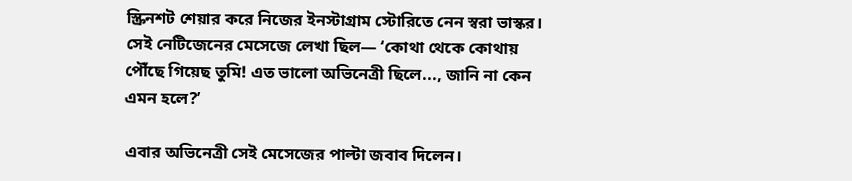স্ক্রিনশট শেয়ার করে নিজের ইনস্টাগ্রাম স্টোরিতে নেন স্বরা ভাস্কর। সেই নেটিজেনের মেসেজে লেখা ছিল— ‘কোথা থেকে কোথায় পৌঁছে গিয়েছ তুমি! এত ভালো অভিনেত্রী ছিলে..., জানি না কেন এমন হলে?’

এবার অভিনেত্রী সেই মেসেজের পাল্টা জবাব দিলেন।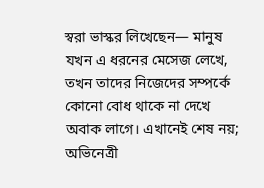স্বরা ভাস্কর লিখেছেন— মানুষ যখন এ ধরনের মেসেজ লেখে, তখন তাদের নিজেদের সম্পর্কে কোনো বোধ থাকে না দেখে অবাক লাগে। এখানেই শেষ নয়; অভিনেত্রী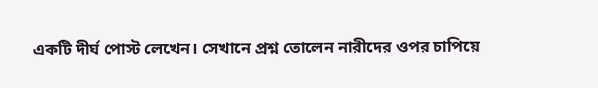একটি দীর্ঘ পোস্ট লেখেন। সেখানে প্রশ্ন তোলেন নারীদের ওপর চাপিয়ে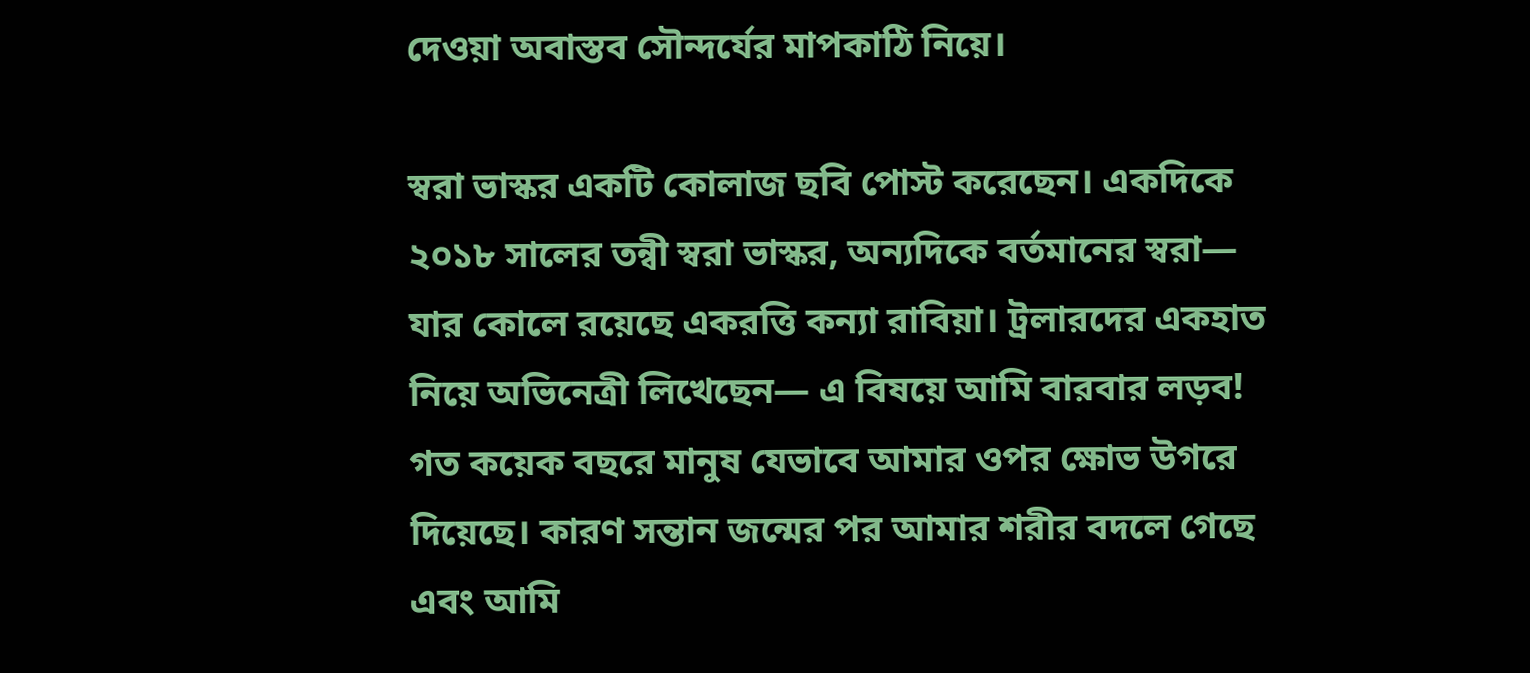দেওয়া অবাস্তব সৌন্দর্যের মাপকাঠি নিয়ে।

স্বরা ভাস্কর একটি কোলাজ ছবি পোস্ট করেছেন। একদিকে ২০১৮ সালের তন্বী স্বরা ভাস্কর, অন্যদিকে বর্তমানের স্বরা— যার কোলে রয়েছে একরত্তি কন্যা রাবিয়া। ট্রলারদের একহাত নিয়ে অভিনেত্রী লিখেছেন— এ বিষয়ে আমি বারবার লড়ব! গত কয়েক বছরে মানুষ যেভাবে আমার ওপর ক্ষোভ উগরে দিয়েছে। কারণ সন্তান জন্মের পর আমার শরীর বদলে গেছে এবং আমি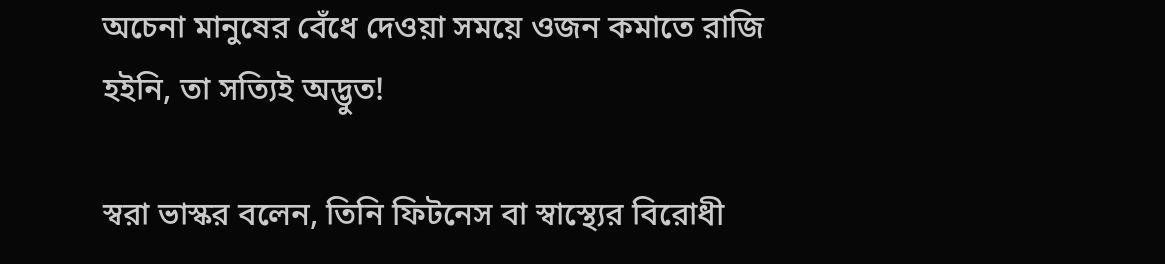অচেনা মানুষের বেঁধে দেওয়া সময়ে ওজন কমাতে রাজি হইনি, তা সত্যিই অদ্ভুত!

স্বরা ভাস্কর বলেন, তিনি ফিটনেস বা স্বাস্থ্যের বিরোধী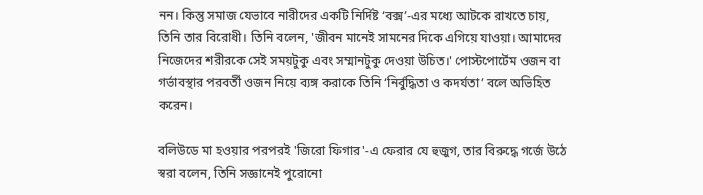নন। কিন্তু সমাজ যেভাবে নারীদের একটি নির্দিষ্ট ‘বক্স’-এর মধ্যে আটকে রাখতে চায়, তিনি তার বিরোধী। তিনি বলেন, 'জীবন মানেই সামনের দিকে এগিয়ে যাওয়া। আমাদের নিজেদের শরীরকে সেই সময়টুকু এবং সম্মানটুকু দেওয়া উচিত।' পোস্টপোর্টেম ওজন বা গর্ভাবস্থার পরবর্তী ওজন নিয়ে ব্যঙ্গ করাকে তিনি ‘নির্বুদ্ধিতা ও কদর্যতা’ বলে অভিহিত করেন।

বলিউডে মা হওয়ার পরপরই 'জিরো ফিগার'-এ ফেরার যে হুজুগ, তার বিরুদ্ধে গর্জে উঠে স্বরা বলেন, তিনি সজ্ঞানেই পুরোনো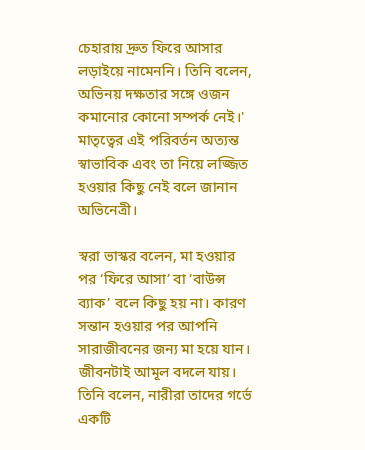চেহারায় দ্রুত ফিরে আসার লড়াইয়ে নামেননি। তিনি বলেন, অভিনয় দক্ষতার সঙ্গে ওজন কমানোর কোনো সম্পর্ক নেই।' মাতৃত্বের এই পরিবর্তন অত্যন্ত স্বাভাবিক এবং তা নিয়ে লজ্জিত হওয়ার কিছু নেই বলে জানান অভিনেত্রী।

স্বরা ভাস্কর বলেন, মা হওয়ার পর ‘ফিরে আসা’ বা ‘বাউন্স ব্যাক’ বলে কিছু হয় না। কারণ সন্তান হওয়ার পর আপনি সারাজীবনের জন্য মা হয়ে যান। জীবনটাই আমূল বদলে যায়। তিনি বলেন, নারীরা তাদের গর্ভে একটি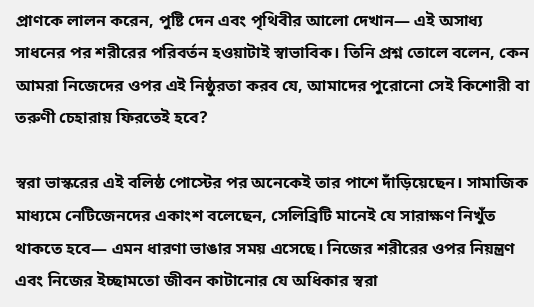প্রাণকে লালন করেন, পুষ্টি দেন এবং পৃথিবীর আলো দেখান— এই অসাধ্য সাধনের পর শরীরের পরিবর্তন হওয়াটাই স্বাভাবিক। তিনি প্রশ্ন তোলে বলেন, কেন আমরা নিজেদের ওপর এই নিষ্ঠুরতা করব যে, আমাদের পুরোনো সেই কিশোরী বা তরুণী চেহারায় ফিরতেই হবে?

স্বরা ভাস্করের এই বলিষ্ঠ পোস্টের পর অনেকেই তার পাশে দাঁড়িয়েছেন। সামাজিক মাধ্যমে নেটিজেনদের একাংশ বলেছেন, সেলিব্রিটি মানেই যে সারাক্ষণ নিখুঁত থাকতে হবে— এমন ধারণা ভাঙার সময় এসেছে। নিজের শরীরের ওপর নিয়ন্ত্রণ এবং নিজের ইচ্ছামতো জীবন কাটানোর যে অধিকার স্বরা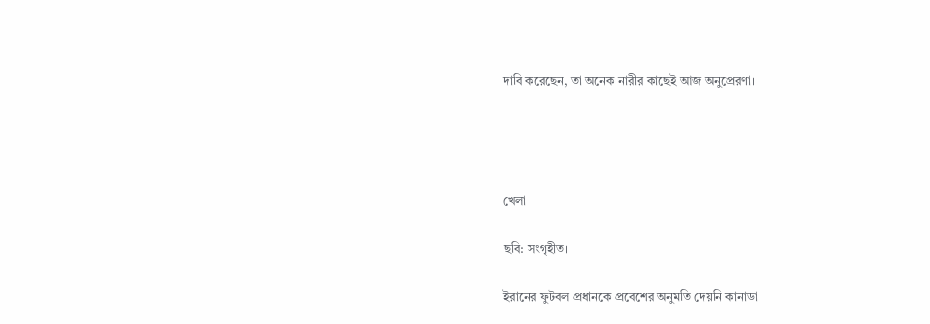দাবি করেছেন, তা অনেক নারীর কাছেই আজ অনুপ্রেরণা।




খেলা

ছবি: সংগৃহীত।

ইরানের ফুটবল প্রধানকে প্রবেশের অনুমতি দেয়নি কানাডা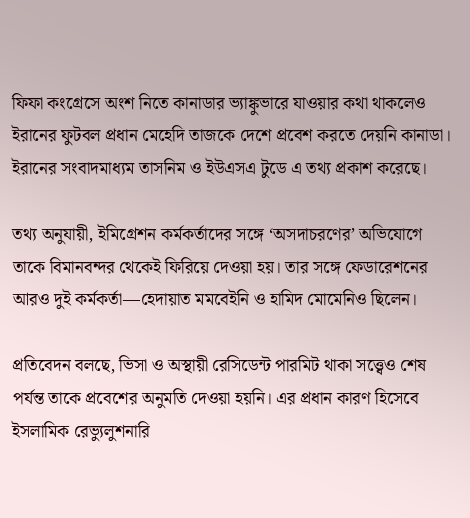ফিফা কংগ্রেসে অংশ নিতে কানাডার ভ্যাঙ্কুভারে যাওয়ার কথা থাকলেও ইরানের ফুটবল প্রধান মেহেদি তাজকে দেশে প্রবেশ করতে দেয়নি কানাডা। ইরানের সংবাদমাধ্যম তাসনিম ও ইউএসএ টুডে এ তথ্য প্রকাশ করেছে।

তথ্য অনুযায়ী, ইমিগ্রেশন কর্মকর্তাদের সঙ্গে ‘অসদাচরণের’ অভিযোগে তাকে বিমানবন্দর থেকেই ফিরিয়ে দেওয়া হয়। তার সঙ্গে ফেডারেশনের আরও দুই কর্মকর্তা—হেদায়াত মমবেইনি ও হামিদ মোমেনিও ছিলেন।

প্রতিবেদন বলছে, ভিসা ও অস্থায়ী রেসিডেন্ট পারমিট থাকা সত্ত্বেও শেষ পর্যন্ত তাকে প্রবেশের অনুমতি দেওয়া হয়নি। এর প্রধান কারণ হিসেবে ইসলামিক রেভ্যুলুশনারি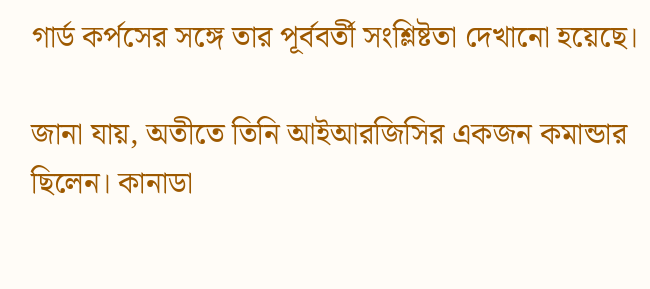গার্ড কর্পসের সঙ্গে তার পূর্ববর্তী সংশ্লিষ্টতা দেখানো হয়েছে।

জানা যায়, অতীতে তিনি আইআরজিসির একজন কমান্ডার ছিলেন। কানাডা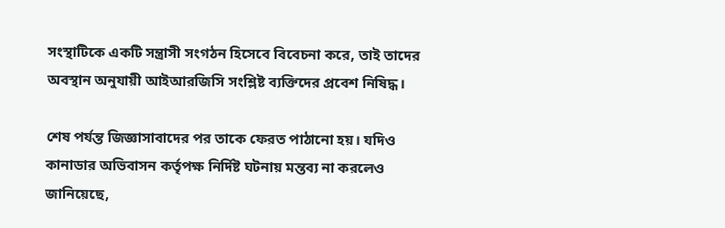সংস্থাটিকে একটি সন্ত্রাসী সংগঠন হিসেবে বিবেচনা করে, তাই তাদের অবস্থান অনুযায়ী আইআরজিসি সংশ্লিষ্ট ব্যক্তিদের প্রবেশ নিষিদ্ধ।

শেষ পর্যন্ত জিজ্ঞাসাবাদের পর তাকে ফেরত পাঠানো হয়। যদিও কানাডার অভিবাসন কর্তৃপক্ষ নির্দিষ্ট ঘটনায় মন্তব্য না করলেও জানিয়েছে,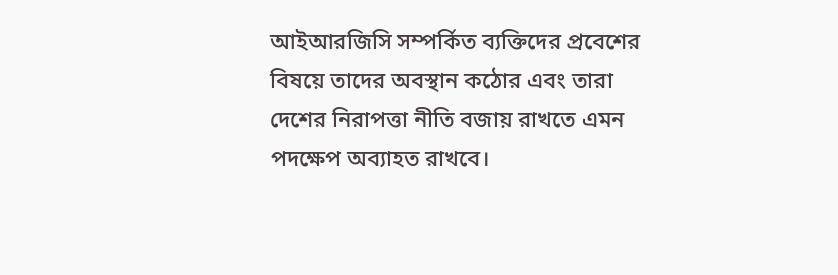আইআরজিসি সম্পর্কিত ব্যক্তিদের প্রবেশের বিষয়ে তাদের অবস্থান কঠোর এবং তারা দেশের নিরাপত্তা নীতি বজায় রাখতে এমন পদক্ষেপ অব্যাহত রাখবে।